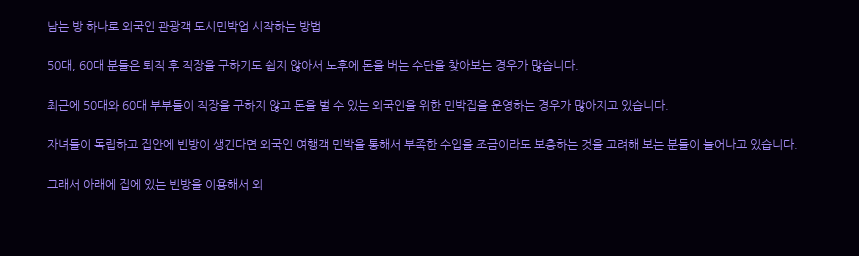남는 방 하나로 외국인 관광객 도시민박업 시작하는 방법

50대, 60대 분들은 퇴직 후 직장을 구하기도 쉽지 않아서 노후에 돈을 버는 수단을 찾아보는 경우가 많습니다.

최근에 50대와 60대 부부들이 직장을 구하지 않고 돈을 벌 수 있는 외국인을 위한 민박집을 운영하는 경우가 많아지고 있습니다.

자녀들이 독립하고 집안에 빈방이 생긴다면 외국인 여행객 민박을 통해서 부족한 수입을 조금이라도 보충하는 것을 고려해 보는 분들이 늘어나고 있습니다.

그래서 아래에 집에 있는 빈방을 이용해서 외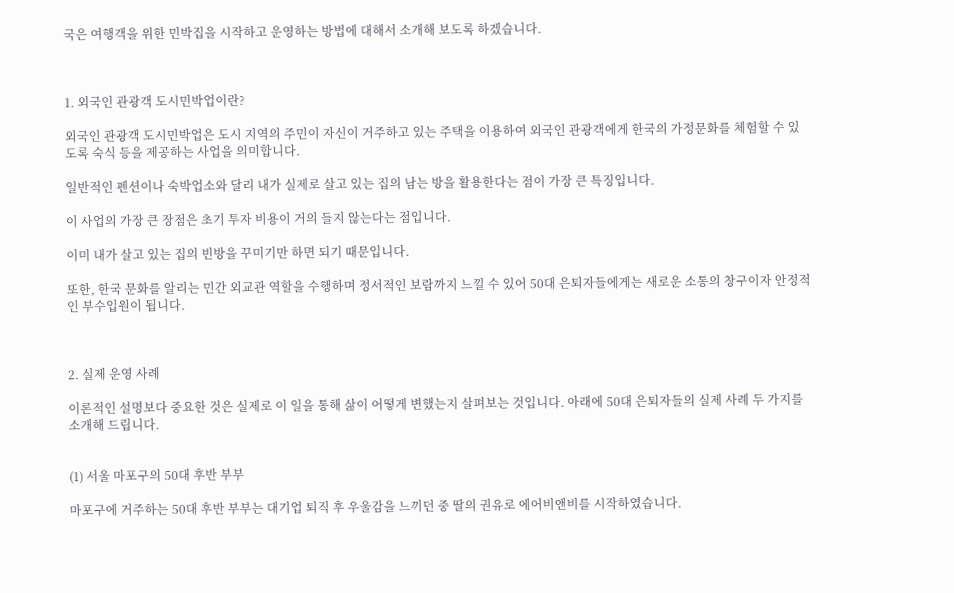국은 여행객을 위한 민박집을 시작하고 운영하는 방법에 대해서 소개해 보도록 하겠습니다.



1. 외국인 관광객 도시민박업이란?

외국인 관광객 도시민박업은 도시 지역의 주민이 자신이 거주하고 있는 주택을 이용하여 외국인 관광객에게 한국의 가정문화를 체험할 수 있도록 숙식 등을 제공하는 사업을 의미합니다.

일반적인 펜션이나 숙박업소와 달리 내가 실제로 살고 있는 집의 남는 방을 활용한다는 점이 가장 큰 특징입니다.

이 사업의 가장 큰 장점은 초기 투자 비용이 거의 들지 않는다는 점입니다.

이미 내가 살고 있는 집의 빈방을 꾸미기만 하면 되기 때문입니다.

또한, 한국 문화를 알리는 민간 외교관 역할을 수행하며 정서적인 보람까지 느낄 수 있어 50대 은퇴자들에게는 새로운 소통의 창구이자 안정적인 부수입원이 됩니다.



2. 실제 운영 사례

이론적인 설명보다 중요한 것은 실제로 이 일을 통해 삶이 어떻게 변했는지 살펴보는 것입니다. 아래에 50대 은퇴자들의 실제 사례 두 가지를 소개해 드립니다.


(1) 서울 마포구의 50대 후반 부부

마포구에 거주하는 50대 후반 부부는 대기업 퇴직 후 우울감을 느끼던 중 딸의 권유로 에어비앤비를 시작하였습니다.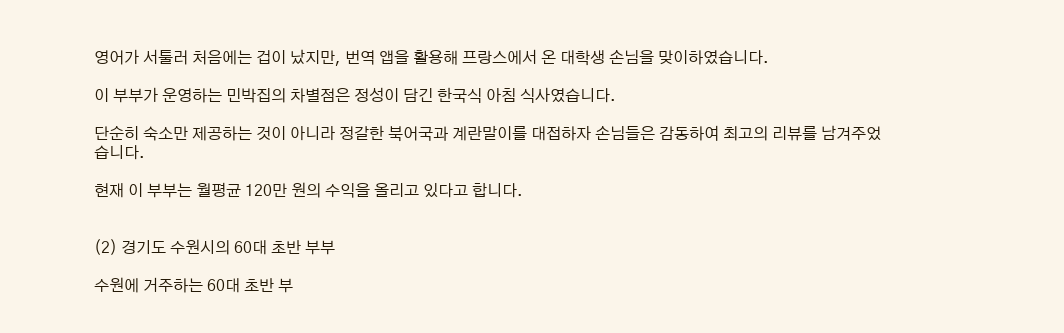영어가 서툴러 처음에는 겁이 났지만, 번역 앱을 활용해 프랑스에서 온 대학생 손님을 맞이하였습니다.

이 부부가 운영하는 민박집의 차별점은 정성이 담긴 한국식 아침 식사였습니다.

단순히 숙소만 제공하는 것이 아니라 정갈한 북어국과 계란말이를 대접하자 손님들은 감동하여 최고의 리뷰를 남겨주었습니다.

현재 이 부부는 월평균 120만 원의 수익을 올리고 있다고 합니다.


(2) 경기도 수원시의 60대 초반 부부

수원에 거주하는 60대 초반 부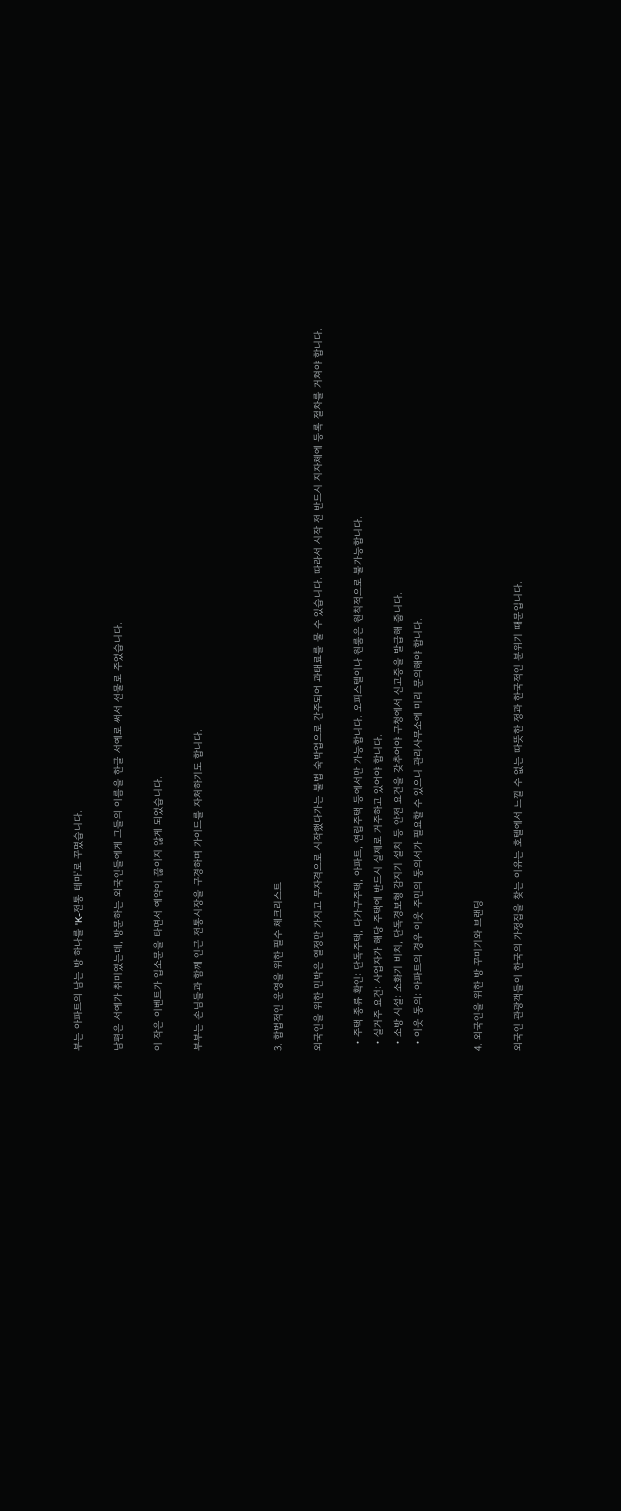부는 아파트의 남는 방 하나를 'K-전통 테마'로 꾸몄습니다.

남편은 서예가 취미였는데, 방문하는 외국인들에게 그들의 이름을 한글 서예로 써서 선물로 주었습니다.

이 작은 이벤트가 입소문을 타면서 예약이 끊이지 않게 되었습니다.

부부는 손님들과 함께 인근 전통시장을 구경하며 가이드를 자처하기도 합니다.



3. 합법적인 운영을 위한 필수 체크리스트

외국인을 위한 민박은 열정만 가지고 무자격으로 시작했다가는 불법 숙박업으로 간주되어 과태료를 물 수 있습니다. 따라서 시작 전 반드시 지자체에 등록 절차를 거쳐야 합니다.

  • 주택 종류 확인: 단독주택, 다가구주택, 아파트, 연립주택 등에서만 가능합니다. 오피스텔이나 원룸은 원칙적으로 불가능합니다.
  • 실거주 요건: 사업자가 해당 주택에 반드시 실제로 거주하고 있어야 합니다.
  • 소방 시설: 소화기 비치, 단독경보형 감지기 설치 등 안전 요건을 갖추어야 구청에서 신고증을 발급해 줍니다.
  • 이웃 동의: 아파트의 경우 이웃 주민의 동의서가 필요할 수 있으니 관리사무소에 미리 문의해야 합니다.


4. 외국인을 위한 방 꾸미기와 브랜딩

외국인 관광객들이 한국의 가정집을 찾는 이유는 호텔에서 느낄 수 없는 따뜻한 정과 한국적인 분위기 때문입니다.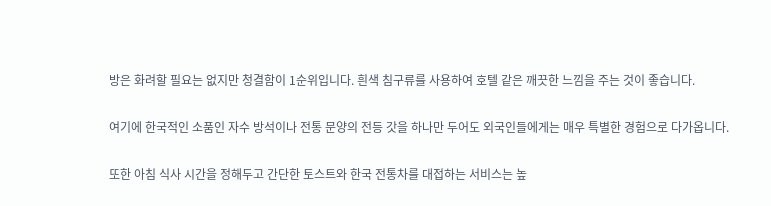방은 화려할 필요는 없지만 청결함이 1순위입니다. 흰색 침구류를 사용하여 호텔 같은 깨끗한 느낌을 주는 것이 좋습니다.

여기에 한국적인 소품인 자수 방석이나 전통 문양의 전등 갓을 하나만 두어도 외국인들에게는 매우 특별한 경험으로 다가옵니다.

또한 아침 식사 시간을 정해두고 간단한 토스트와 한국 전통차를 대접하는 서비스는 높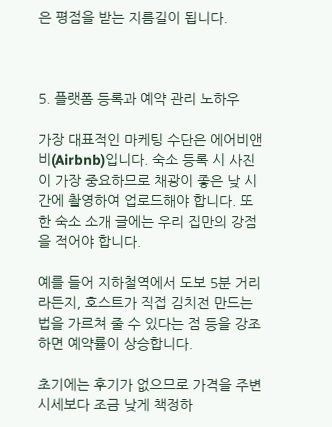은 평점을 받는 지름길이 됩니다.



5. 플랫폼 등록과 예약 관리 노하우

가장 대표적인 마케팅 수단은 에어비앤비(Airbnb)입니다. 숙소 등록 시 사진이 가장 중요하므로 채광이 좋은 낮 시간에 촬영하여 업로드해야 합니다. 또한 숙소 소개 글에는 우리 집만의 강점을 적어야 합니다.

예를 들어 지하철역에서 도보 5분 거리라든지, 호스트가 직접 김치전 만드는 법을 가르쳐 줄 수 있다는 점 등을 강조하면 예약률이 상승합니다.

초기에는 후기가 없으므로 가격을 주변 시세보다 조금 낮게 책정하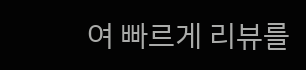여 빠르게 리뷰를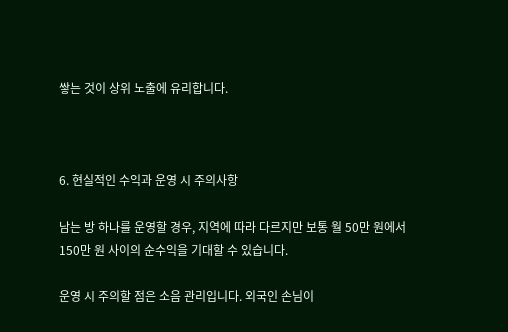쌓는 것이 상위 노출에 유리합니다.



6. 현실적인 수익과 운영 시 주의사항

남는 방 하나를 운영할 경우, 지역에 따라 다르지만 보통 월 50만 원에서 150만 원 사이의 순수익을 기대할 수 있습니다.

운영 시 주의할 점은 소음 관리입니다. 외국인 손님이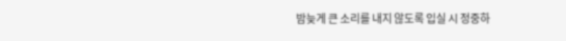밤늦게 큰 소리를 내지 않도록 입실 시 정중하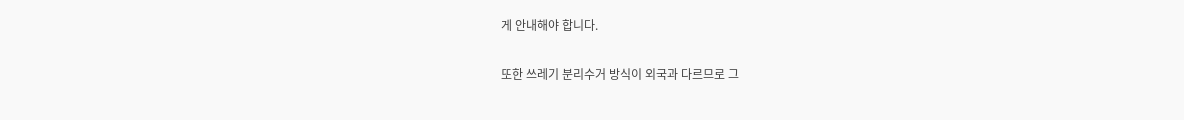게 안내해야 합니다.

또한 쓰레기 분리수거 방식이 외국과 다르므로 그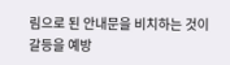림으로 된 안내문을 비치하는 것이 갈등을 예방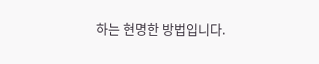하는 현명한 방법입니다.